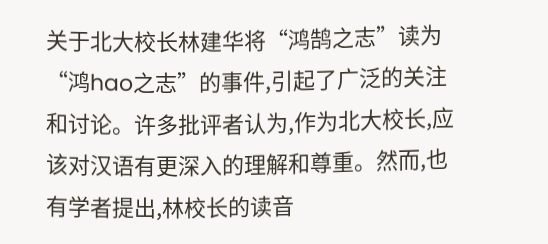关于北大校长林建华将“鸿鹄之志”读为“鸿hao之志”的事件,引起了广泛的关注和讨论。许多批评者认为,作为北大校长,应该对汉语有更深入的理解和尊重。然而,也有学者提出,林校长的读音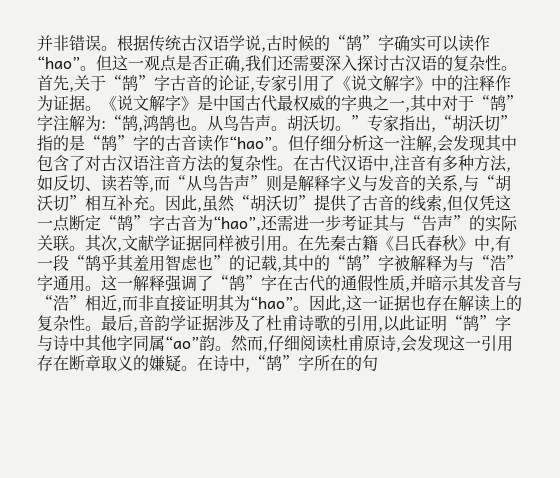并非错误。根据传统古汉语学说,古时候的“鹄”字确实可以读作“hao”。但这一观点是否正确,我们还需要深入探讨古汉语的复杂性。首先,关于“鹄”字古音的论证,专家引用了《说文解字》中的注释作为证据。《说文解字》是中国古代最权威的字典之一,其中对于“鹄”字注解为:“鹄,鸿鹄也。从鸟告声。胡沃切。”专家指出,“胡沃切”指的是“鹄”字的古音读作“hao”。但仔细分析这一注解,会发现其中包含了对古汉语注音方法的复杂性。在古代汉语中,注音有多种方法,如反切、读若等,而“从鸟告声”则是解释字义与发音的关系,与“胡沃切”相互补充。因此,虽然“胡沃切”提供了古音的线索,但仅凭这一点断定“鹄”字古音为“hao”,还需进一步考证其与“告声”的实际关联。其次,文献学证据同样被引用。在先秦古籍《吕氏春秋》中,有一段“鹄乎其羞用智虑也”的记载,其中的“鹄”字被解释为与“浩”字通用。这一解释强调了“鹄”字在古代的通假性质,并暗示其发音与“浩”相近,而非直接证明其为“hao”。因此,这一证据也存在解读上的复杂性。最后,音韵学证据涉及了杜甫诗歌的引用,以此证明“鹄”字与诗中其他字同属“ao”韵。然而,仔细阅读杜甫原诗,会发现这一引用存在断章取义的嫌疑。在诗中,“鹄”字所在的句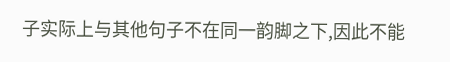子实际上与其他句子不在同一韵脚之下,因此不能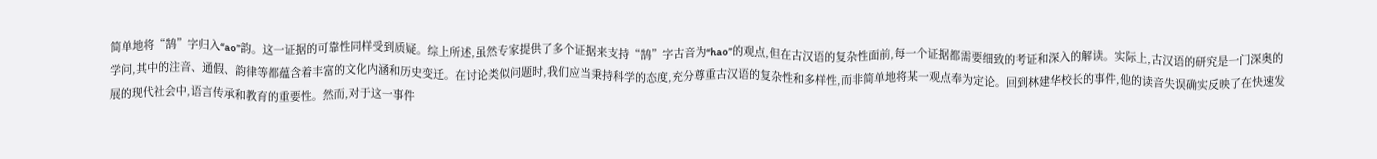简单地将“鹄”字归入“ao”韵。这一证据的可靠性同样受到质疑。综上所述,虽然专家提供了多个证据来支持“鹄”字古音为“hao”的观点,但在古汉语的复杂性面前,每一个证据都需要细致的考证和深入的解读。实际上,古汉语的研究是一门深奥的学问,其中的注音、通假、韵律等都蕴含着丰富的文化内涵和历史变迁。在讨论类似问题时,我们应当秉持科学的态度,充分尊重古汉语的复杂性和多样性,而非简单地将某一观点奉为定论。回到林建华校长的事件,他的读音失误确实反映了在快速发展的现代社会中,语言传承和教育的重要性。然而,对于这一事件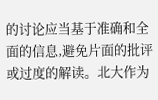的讨论应当基于准确和全面的信息,避免片面的批评或过度的解读。北大作为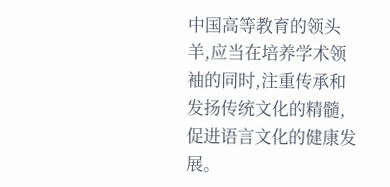中国高等教育的领头羊,应当在培养学术领袖的同时,注重传承和发扬传统文化的精髓,促进语言文化的健康发展。